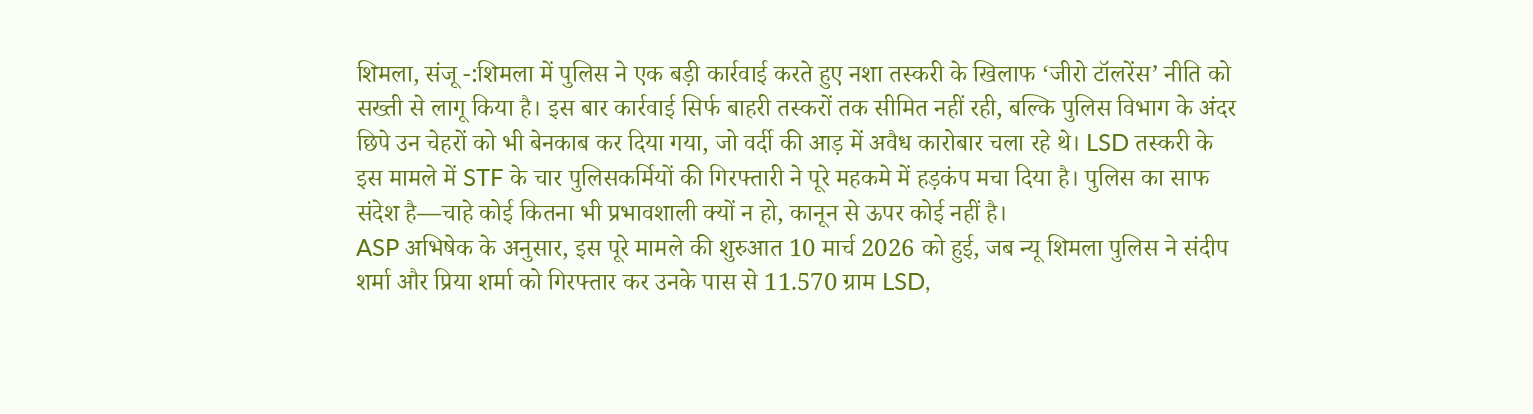शिमला, संजू -:शिमला में पुलिस ने एक बड़ी कार्रवाई करते हुए नशा तस्करी के खिलाफ ‘जीरो टॉलरेंस’ नीति को सख्ती से लागू किया है। इस बार कार्रवाई सिर्फ बाहरी तस्करों तक सीमित नहीं रही, बल्कि पुलिस विभाग के अंदर छिपे उन चेहरों को भी बेनकाब कर दिया गया, जो वर्दी की आड़ में अवैध कारोबार चला रहे थे। LSD तस्करी के इस मामले में STF के चार पुलिसकर्मियों की गिरफ्तारी ने पूरे महकमे में हड़कंप मचा दिया है। पुलिस का साफ संदेश है—चाहे कोई कितना भी प्रभावशाली क्यों न हो, कानून से ऊपर कोई नहीं है।
ASP अभिषेक के अनुसार, इस पूरे मामले की शुरुआत 10 मार्च 2026 को हुई, जब न्यू शिमला पुलिस ने संदीप शर्मा और प्रिया शर्मा को गिरफ्तार कर उनके पास से 11.570 ग्राम LSD,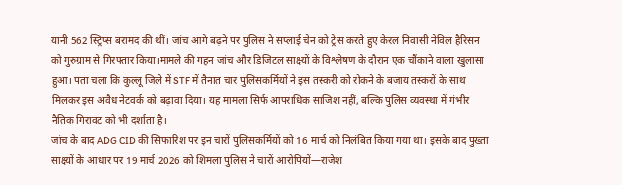यानी 562 स्ट्रिप्स बरामद की थीं। जांच आगे बढ़ने पर पुलिस ने सप्लाई चेन को ट्रेस करते हुए केरल निवासी नेविल हैरिसन को गुरुग्राम से गिरफ्तार किया।मामले की गहन जांच और डिजिटल साक्ष्यों के विश्लेषण के दौरान एक चौंकाने वाला खुलासा हुआ। पता चला कि कुल्लू जिले में STF में तैनात चार पुलिसकर्मियों ने इस तस्करी को रोकने के बजाय तस्करों के साथ मिलकर इस अवैध नेटवर्क को बढ़ावा दिया। यह मामला सिर्फ आपराधिक साजिश नहीं, बल्कि पुलिस व्यवस्था में गंभीर नैतिक गिरावट को भी दर्शाता है।
जांच के बाद ADG CID की सिफारिश पर इन चारों पुलिसकर्मियों को 16 मार्च को निलंबित किया गया था। इसके बाद पुख्ता साक्ष्यों के आधार पर 19 मार्च 2026 को शिमला पुलिस ने चारों आरोपियों—राजेश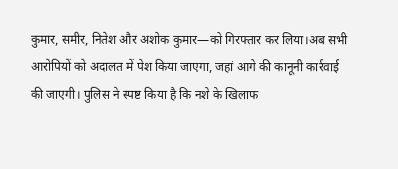कुमार, समीर, नितेश और अशोक कुमार—को गिरफ्तार कर लिया।अब सभी आरोपियों को अदालत में पेश किया जाएगा, जहां आगे की कानूनी कार्रवाई की जाएगी। पुलिस ने स्पष्ट किया है कि नशे के खिलाफ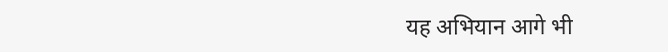यह अभियान आगे भी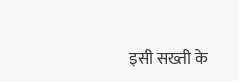इसी सख्ती के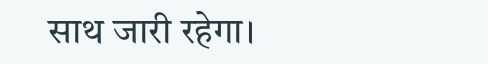साथ जारी रहेगा।